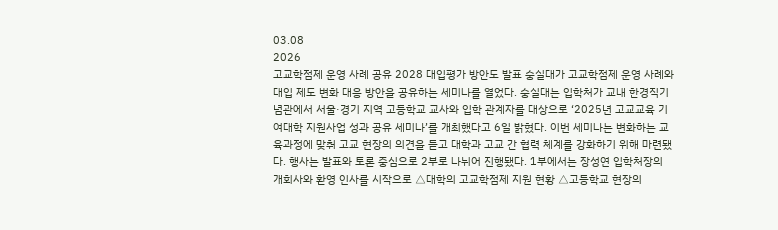03.08
2026
고교학점제 운영 사례 공유 2028 대입평가 방안도 발표 숭실대가 고교학점제 운영 사례와 대입 제도 변화 대응 방안을 공유하는 세미나를 열었다. 숭실대는 입학처가 교내 한경직기념관에서 서울·경기 지역 고등학교 교사와 입학 관계자를 대상으로 ‘2025년 고교교육 기여대학 지원사업 성과 공유 세미나’를 개최했다고 6일 밝혔다. 이번 세미나는 변화하는 교육과정에 맞춰 고교 현장의 의견을 듣고 대학과 고교 간 협력 체계를 강화하기 위해 마련됐다. 행사는 발표와 토론 중심으로 2부로 나뉘어 진행됐다. 1부에서는 장성연 입학처장의 개회사와 환영 인사를 시작으로 △대학의 고교학점제 지원 현황 △고등학교 현장의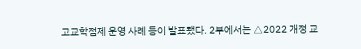고교학점제 운영 사례 등이 발표됐다. 2부에서는 △2022 개정 교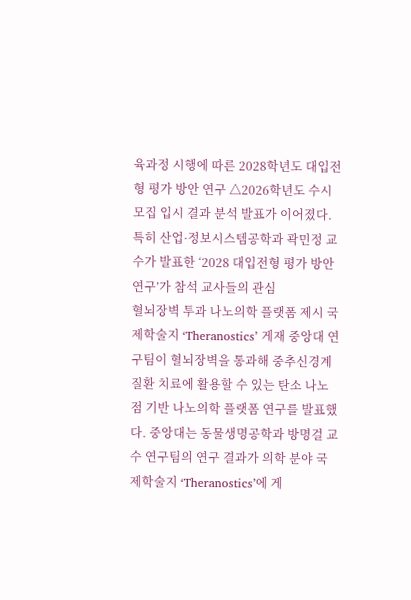육과정 시행에 따른 2028학년도 대입전형 평가 방안 연구 △2026학년도 수시모집 입시 결과 분석 발표가 이어졌다. 특히 산업·정보시스템공학과 곽민정 교수가 발표한 ‘2028 대입전형 평가 방안 연구’가 참석 교사들의 관심
혈뇌장벽 투과 나노의학 플랫폼 제시 국제학술지 ‘Theranostics’ 게재 중앙대 연구팀이 혈뇌장벽을 통과해 중추신경계 질환 치료에 활용할 수 있는 탄소 나노점 기반 나노의학 플랫폼 연구를 발표했다. 중앙대는 동물생명공학과 방명걸 교수 연구팀의 연구 결과가 의학 분야 국제학술지 ‘Theranostics’에 게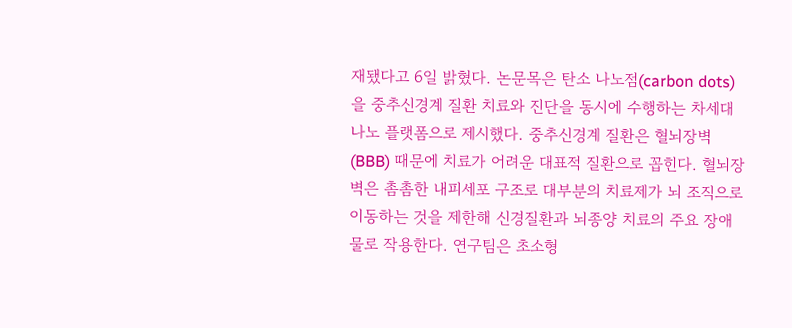재됐다고 6일 밝혔다. 논문목은 탄소 나노점(carbon dots)을 중추신경계 질환 치료와 진단을 동시에 수행하는 차세대 나노 플랫폼으로 제시했다. 중추신경계 질환은 혈뇌장벽(BBB) 때문에 치료가 어려운 대표적 질환으로 꼽힌다. 혈뇌장벽은 촘촘한 내피세포 구조로 대부분의 치료제가 뇌 조직으로 이동하는 것을 제한해 신경질환과 뇌종양 치료의 주요 장애물로 작용한다. 연구팀은 초소형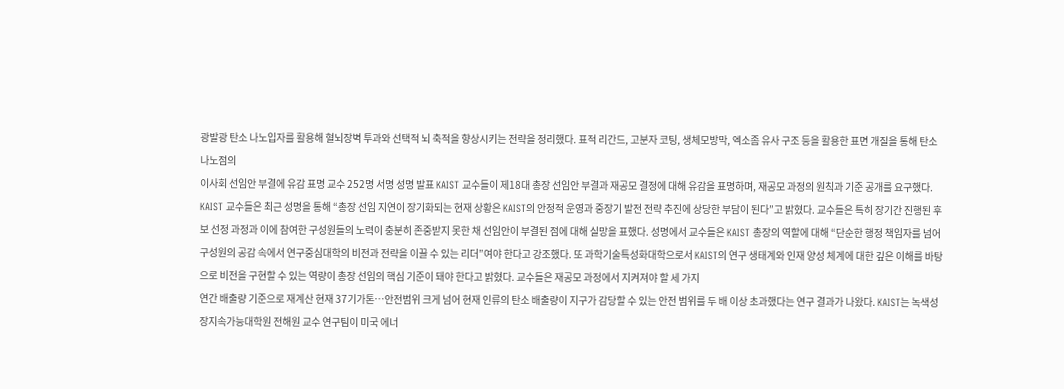광발광 탄소 나노입자를 활용해 혈뇌장벽 투과와 선택적 뇌 축적을 향상시키는 전략을 정리했다. 표적 리간드, 고분자 코팅, 생체모방막, 엑소좀 유사 구조 등을 활용한 표면 개질을 통해 탄소 나노점의
이사회 선임안 부결에 유감 표명 교수 252명 서명 성명 발표 KAIST 교수들이 제18대 총장 선임안 부결과 재공모 결정에 대해 유감을 표명하며, 재공모 과정의 원칙과 기준 공개를 요구했다. KAIST 교수들은 최근 성명을 통해 “총장 선임 지연이 장기화되는 현재 상황은 KAIST의 안정적 운영과 중장기 발전 전략 추진에 상당한 부담이 된다”고 밝혔다. 교수들은 특히 장기간 진행된 후보 선정 과정과 이에 참여한 구성원들의 노력이 충분히 존중받지 못한 채 선임안이 부결된 점에 대해 실망을 표했다. 성명에서 교수들은 KAIST 총장의 역할에 대해 “단순한 행정 책임자를 넘어 구성원의 공감 속에서 연구중심대학의 비전과 전략을 이끌 수 있는 리더”여야 한다고 강조했다. 또 과학기술특성화대학으로서 KAIST의 연구 생태계와 인재 양성 체계에 대한 깊은 이해를 바탕으로 비전을 구현할 수 있는 역량이 총장 선임의 핵심 기준이 돼야 한다고 밝혔다. 교수들은 재공모 과정에서 지켜져야 할 세 가지
연간 배출량 기준으로 재계산 현재 37기가톤…안전범위 크게 넘어 현재 인류의 탄소 배출량이 지구가 감당할 수 있는 안전 범위를 두 배 이상 초과했다는 연구 결과가 나왔다. KAIST는 녹색성장지속가능대학원 전해원 교수 연구팀이 미국 에너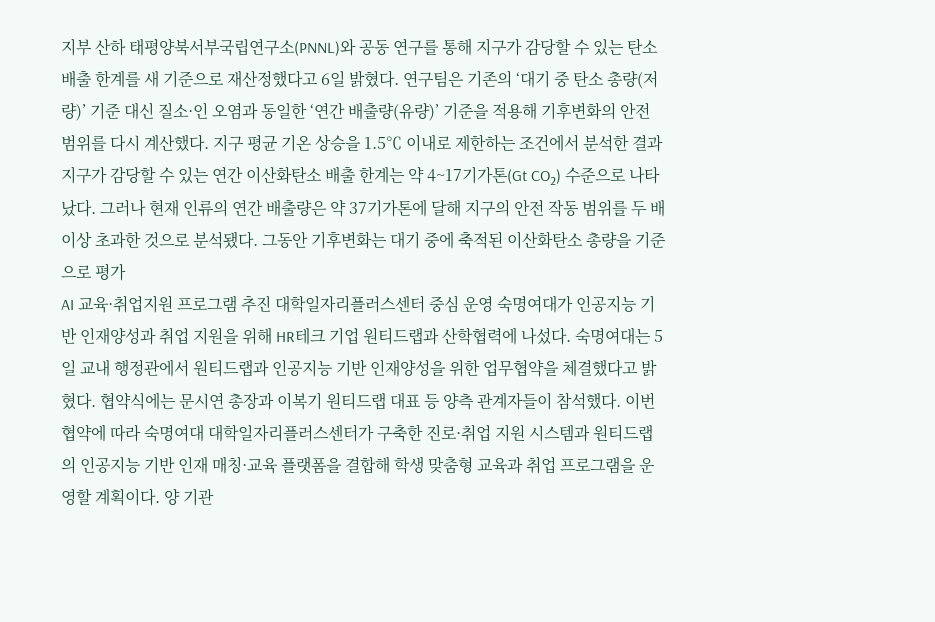지부 산하 태평양북서부국립연구소(PNNL)와 공동 연구를 통해 지구가 감당할 수 있는 탄소 배출 한계를 새 기준으로 재산정했다고 6일 밝혔다. 연구팀은 기존의 ‘대기 중 탄소 총량(저량)’ 기준 대신 질소·인 오염과 동일한 ‘연간 배출량(유량)’ 기준을 적용해 기후변화의 안전 범위를 다시 계산했다. 지구 평균 기온 상승을 1.5℃ 이내로 제한하는 조건에서 분석한 결과 지구가 감당할 수 있는 연간 이산화탄소 배출 한계는 약 4~17기가톤(Gt CO₂) 수준으로 나타났다. 그러나 현재 인류의 연간 배출량은 약 37기가톤에 달해 지구의 안전 작동 범위를 두 배 이상 초과한 것으로 분석됐다. 그동안 기후변화는 대기 중에 축적된 이산화탄소 총량을 기준으로 평가
AI 교육·취업지원 프로그램 추진 대학일자리플러스센터 중심 운영 숙명여대가 인공지능 기반 인재양성과 취업 지원을 위해 HR테크 기업 원티드랩과 산학협력에 나섰다. 숙명여대는 5일 교내 행정관에서 원티드랩과 인공지능 기반 인재양성을 위한 업무협약을 체결했다고 밝혔다. 협약식에는 문시연 총장과 이복기 원티드랩 대표 등 양측 관계자들이 참석했다. 이번 협약에 따라 숙명여대 대학일자리플러스센터가 구축한 진로·취업 지원 시스템과 원티드랩의 인공지능 기반 인재 매칭·교육 플랫폼을 결합해 학생 맞춤형 교육과 취업 프로그램을 운영할 계획이다. 양 기관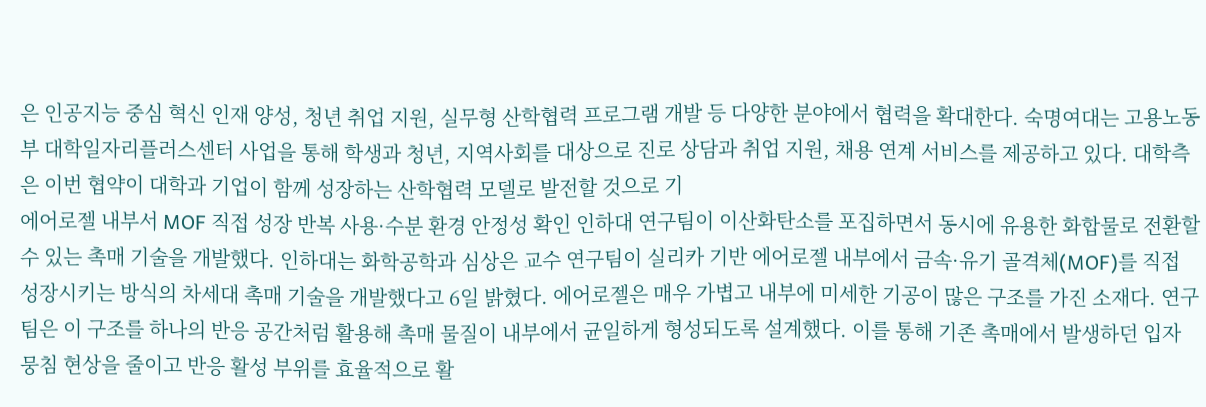은 인공지능 중심 혁신 인재 양성, 청년 취업 지원, 실무형 산학협력 프로그램 개발 등 다양한 분야에서 협력을 확대한다. 숙명여대는 고용노동부 대학일자리플러스센터 사업을 통해 학생과 청년, 지역사회를 대상으로 진로 상담과 취업 지원, 채용 연계 서비스를 제공하고 있다. 대학측은 이번 협약이 대학과 기업이 함께 성장하는 산학협력 모델로 발전할 것으로 기
에어로젤 내부서 MOF 직접 성장 반복 사용·수분 환경 안정성 확인 인하대 연구팀이 이산화탄소를 포집하면서 동시에 유용한 화합물로 전환할 수 있는 촉매 기술을 개발했다. 인하대는 화학공학과 심상은 교수 연구팀이 실리카 기반 에어로젤 내부에서 금속·유기 골격체(MOF)를 직접 성장시키는 방식의 차세대 촉매 기술을 개발했다고 6일 밝혔다. 에어로젤은 매우 가볍고 내부에 미세한 기공이 많은 구조를 가진 소재다. 연구팀은 이 구조를 하나의 반응 공간처럼 활용해 촉매 물질이 내부에서 균일하게 형성되도록 설계했다. 이를 통해 기존 촉매에서 발생하던 입자 뭉침 현상을 줄이고 반응 활성 부위를 효율적으로 활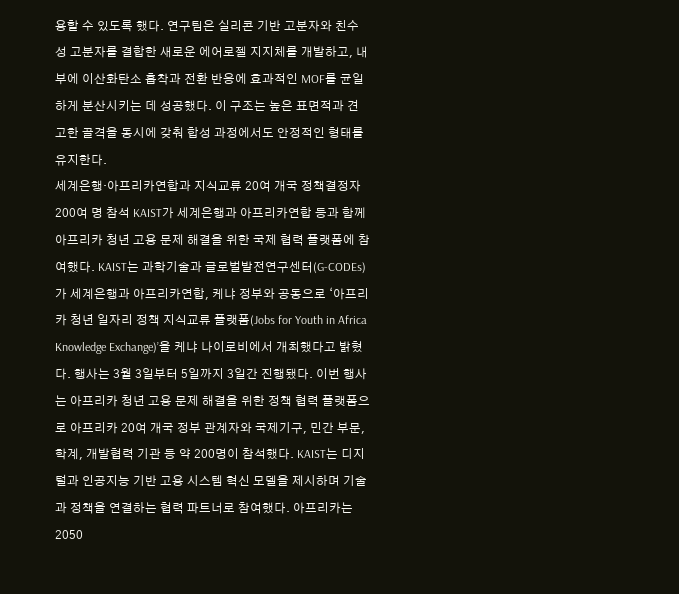용할 수 있도록 했다. 연구팀은 실리콘 기반 고분자와 친수성 고분자를 결합한 새로운 에어로젤 지지체를 개발하고, 내부에 이산화탄소 흡착과 전환 반응에 효과적인 MOF를 균일하게 분산시키는 데 성공했다. 이 구조는 높은 표면적과 견고한 골격을 동시에 갖춰 합성 과정에서도 안정적인 형태를 유지한다.
세계은행·아프리카연합과 지식교류 20여 개국 정책결정자 200여 명 참석 KAIST가 세계은행과 아프리카연합 등과 함께 아프리카 청년 고용 문제 해결을 위한 국제 협력 플랫폼에 참여했다. KAIST는 과학기술과 글로벌발전연구센터(G-CODEs)가 세계은행과 아프리카연합, 케냐 정부와 공동으로 ‘아프리카 청년 일자리 정책 지식교류 플랫폼(Jobs for Youth in Africa Knowledge Exchange)’을 케냐 나이로비에서 개최했다고 밝혔다. 행사는 3월 3일부터 5일까지 3일간 진행됐다. 이번 행사는 아프리카 청년 고용 문제 해결을 위한 정책 협력 플랫폼으로 아프리카 20여 개국 정부 관계자와 국제기구, 민간 부문, 학계, 개발협력 기관 등 약 200명이 참석했다. KAIST는 디지털과 인공지능 기반 고용 시스템 혁신 모델을 제시하며 기술과 정책을 연결하는 협력 파트너로 참여했다. 아프리카는 2050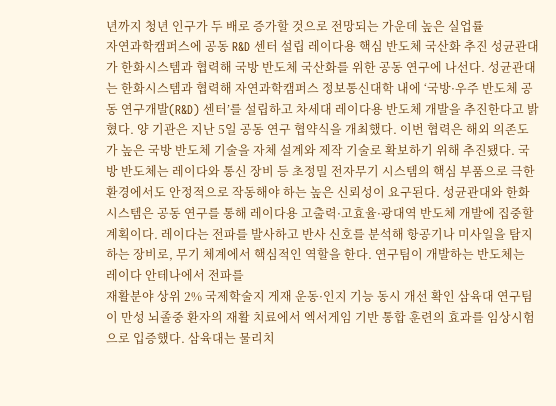년까지 청년 인구가 두 배로 증가할 것으로 전망되는 가운데 높은 실업률
자연과학캠퍼스에 공동 R&D 센터 설립 레이다용 핵심 반도체 국산화 추진 성균관대가 한화시스템과 협력해 국방 반도체 국산화를 위한 공동 연구에 나선다. 성균관대는 한화시스템과 협력해 자연과학캠퍼스 정보통신대학 내에 ‘국방·우주 반도체 공동 연구개발(R&D) 센터’를 설립하고 차세대 레이다용 반도체 개발을 추진한다고 밝혔다. 양 기관은 지난 5일 공동 연구 협약식을 개최했다. 이번 협력은 해외 의존도가 높은 국방 반도체 기술을 자체 설계와 제작 기술로 확보하기 위해 추진됐다. 국방 반도체는 레이다와 통신 장비 등 초정밀 전자무기 시스템의 핵심 부품으로 극한 환경에서도 안정적으로 작동해야 하는 높은 신뢰성이 요구된다. 성균관대와 한화시스템은 공동 연구를 통해 레이다용 고출력·고효율·광대역 반도체 개발에 집중할 계획이다. 레이다는 전파를 발사하고 반사 신호를 분석해 항공기나 미사일을 탐지하는 장비로, 무기 체계에서 핵심적인 역할을 한다. 연구팀이 개발하는 반도체는 레이다 안테나에서 전파를
재활분야 상위 2% 국제학술지 게재 운동·인지 기능 동시 개선 확인 삼육대 연구팀이 만성 뇌졸중 환자의 재활 치료에서 엑서게임 기반 통합 훈련의 효과를 임상시험으로 입증했다. 삼육대는 물리치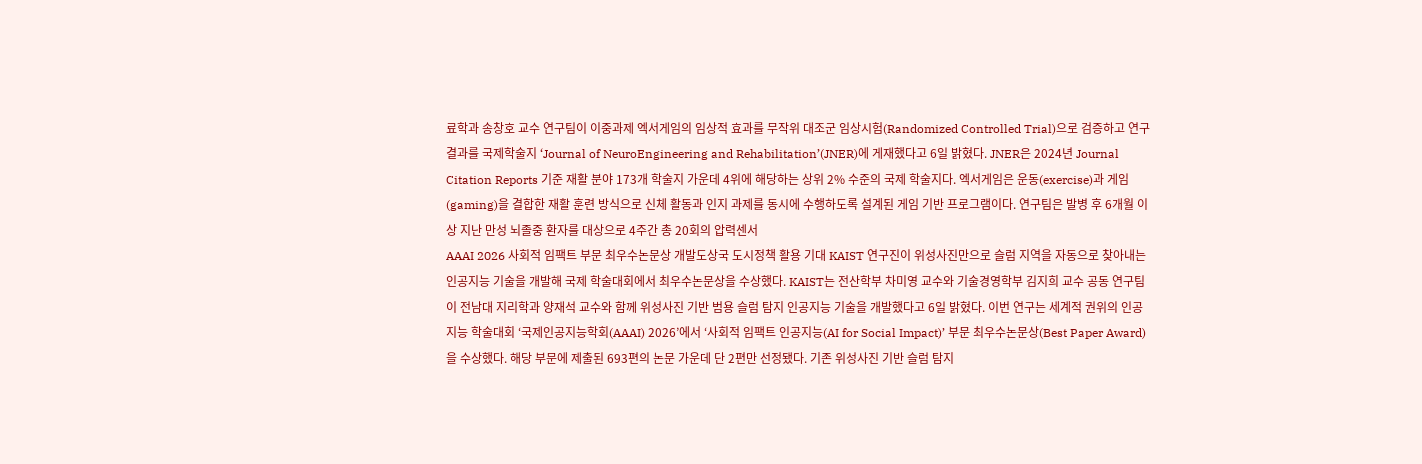료학과 송창호 교수 연구팀이 이중과제 엑서게임의 임상적 효과를 무작위 대조군 임상시험(Randomized Controlled Trial)으로 검증하고 연구 결과를 국제학술지 ‘Journal of NeuroEngineering and Rehabilitation’(JNER)에 게재했다고 6일 밝혔다. JNER은 2024년 Journal Citation Reports 기준 재활 분야 173개 학술지 가운데 4위에 해당하는 상위 2% 수준의 국제 학술지다. 엑서게임은 운동(exercise)과 게임(gaming)을 결합한 재활 훈련 방식으로 신체 활동과 인지 과제를 동시에 수행하도록 설계된 게임 기반 프로그램이다. 연구팀은 발병 후 6개월 이상 지난 만성 뇌졸중 환자를 대상으로 4주간 총 20회의 압력센서
AAAI 2026 사회적 임팩트 부문 최우수논문상 개발도상국 도시정책 활용 기대 KAIST 연구진이 위성사진만으로 슬럼 지역을 자동으로 찾아내는 인공지능 기술을 개발해 국제 학술대회에서 최우수논문상을 수상했다. KAIST는 전산학부 차미영 교수와 기술경영학부 김지희 교수 공동 연구팀이 전남대 지리학과 양재석 교수와 함께 위성사진 기반 범용 슬럼 탐지 인공지능 기술을 개발했다고 6일 밝혔다. 이번 연구는 세계적 권위의 인공지능 학술대회 ‘국제인공지능학회(AAAI) 2026’에서 ‘사회적 임팩트 인공지능(AI for Social Impact)’ 부문 최우수논문상(Best Paper Award)을 수상했다. 해당 부문에 제출된 693편의 논문 가운데 단 2편만 선정됐다. 기존 위성사진 기반 슬럼 탐지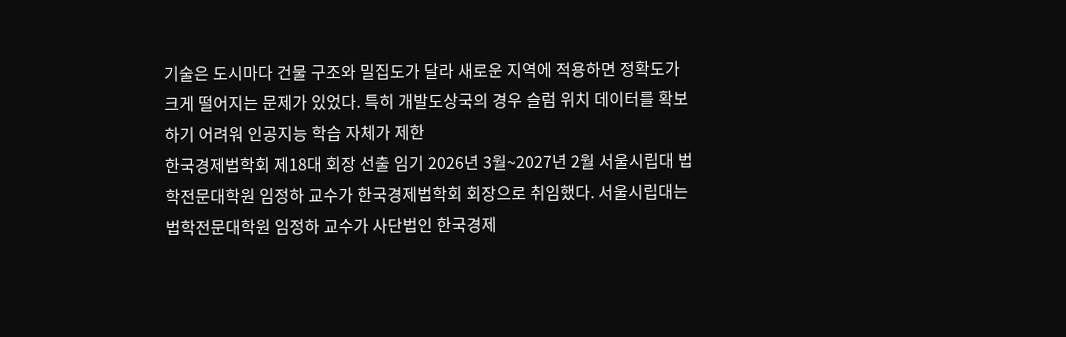기술은 도시마다 건물 구조와 밀집도가 달라 새로운 지역에 적용하면 정확도가 크게 떨어지는 문제가 있었다. 특히 개발도상국의 경우 슬럼 위치 데이터를 확보하기 어려워 인공지능 학습 자체가 제한
한국경제법학회 제18대 회장 선출 임기 2026년 3월~2027년 2월 서울시립대 법학전문대학원 임정하 교수가 한국경제법학회 회장으로 취임했다. 서울시립대는 법학전문대학원 임정하 교수가 사단법인 한국경제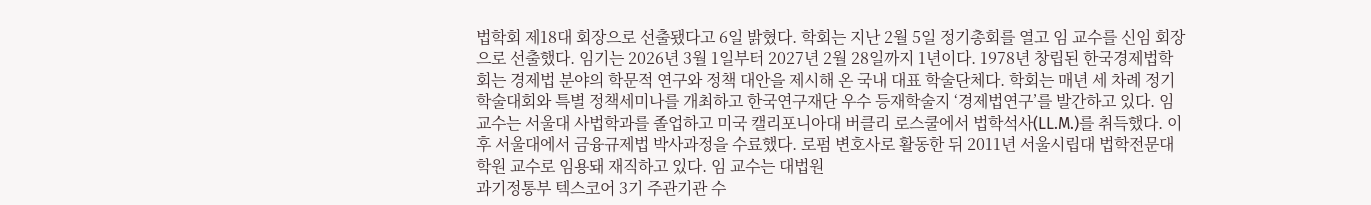법학회 제18대 회장으로 선출됐다고 6일 밝혔다. 학회는 지난 2월 5일 정기총회를 열고 임 교수를 신임 회장으로 선출했다. 임기는 2026년 3월 1일부터 2027년 2월 28일까지 1년이다. 1978년 창립된 한국경제법학회는 경제법 분야의 학문적 연구와 정책 대안을 제시해 온 국내 대표 학술단체다. 학회는 매년 세 차례 정기학술대회와 특별 정책세미나를 개최하고 한국연구재단 우수 등재학술지 ‘경제법연구’를 발간하고 있다. 임 교수는 서울대 사법학과를 졸업하고 미국 캘리포니아대 버클리 로스쿨에서 법학석사(LL.M.)를 취득했다. 이후 서울대에서 금융규제법 박사과정을 수료했다. 로펌 변호사로 활동한 뒤 2011년 서울시립대 법학전문대학원 교수로 임용돼 재직하고 있다. 임 교수는 대법원
과기정통부 텍스코어 3기 주관기관 수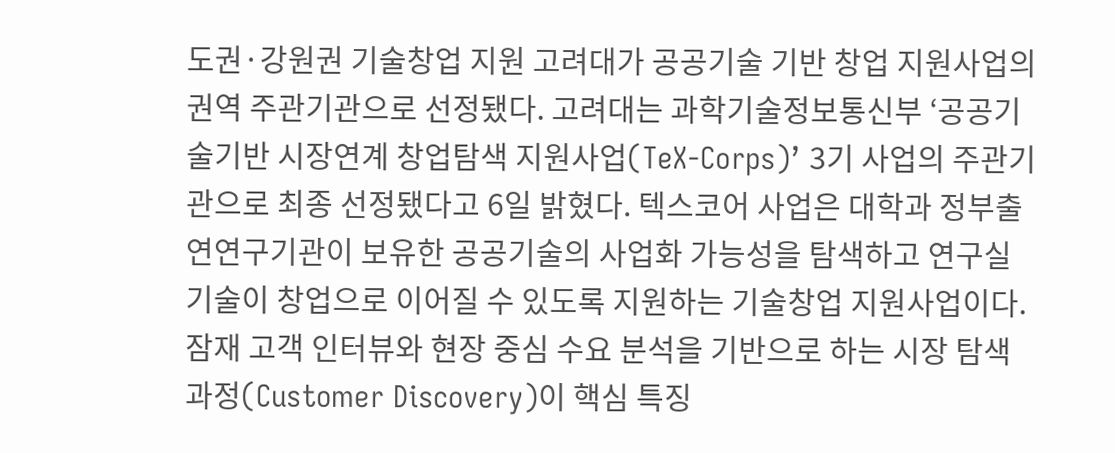도권·강원권 기술창업 지원 고려대가 공공기술 기반 창업 지원사업의 권역 주관기관으로 선정됐다. 고려대는 과학기술정보통신부 ‘공공기술기반 시장연계 창업탐색 지원사업(TeX-Corps)’ 3기 사업의 주관기관으로 최종 선정됐다고 6일 밝혔다. 텍스코어 사업은 대학과 정부출연연구기관이 보유한 공공기술의 사업화 가능성을 탐색하고 연구실 기술이 창업으로 이어질 수 있도록 지원하는 기술창업 지원사업이다. 잠재 고객 인터뷰와 현장 중심 수요 분석을 기반으로 하는 시장 탐색 과정(Customer Discovery)이 핵심 특징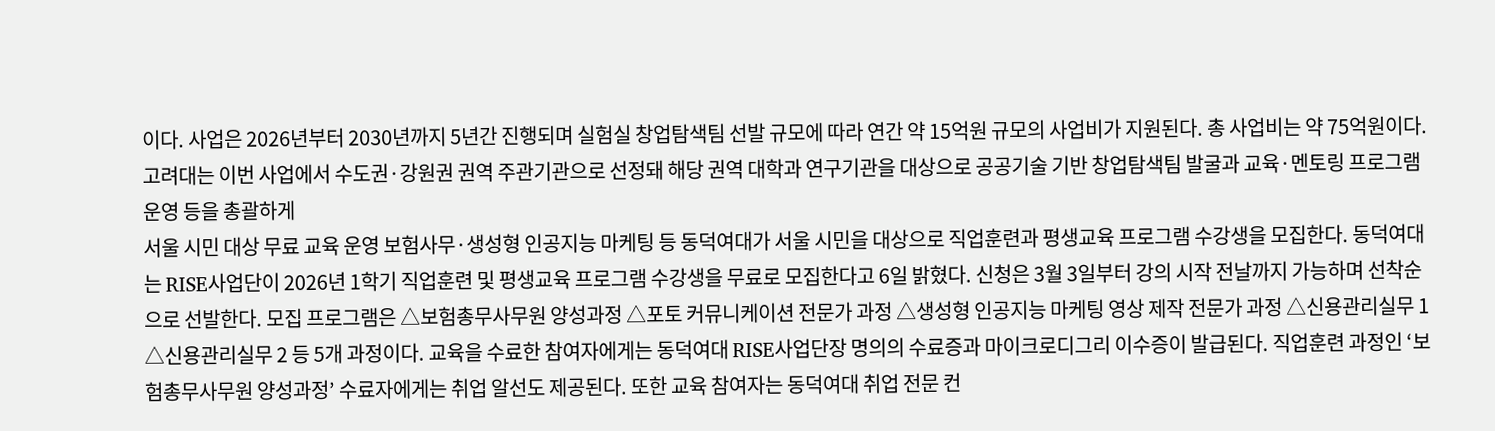이다. 사업은 2026년부터 2030년까지 5년간 진행되며 실험실 창업탐색팀 선발 규모에 따라 연간 약 15억원 규모의 사업비가 지원된다. 총 사업비는 약 75억원이다. 고려대는 이번 사업에서 수도권·강원권 권역 주관기관으로 선정돼 해당 권역 대학과 연구기관을 대상으로 공공기술 기반 창업탐색팀 발굴과 교육·멘토링 프로그램 운영 등을 총괄하게
서울 시민 대상 무료 교육 운영 보험사무·생성형 인공지능 마케팅 등 동덕여대가 서울 시민을 대상으로 직업훈련과 평생교육 프로그램 수강생을 모집한다. 동덕여대는 RISE사업단이 2026년 1학기 직업훈련 및 평생교육 프로그램 수강생을 무료로 모집한다고 6일 밝혔다. 신청은 3월 3일부터 강의 시작 전날까지 가능하며 선착순으로 선발한다. 모집 프로그램은 △보험총무사무원 양성과정 △포토 커뮤니케이션 전문가 과정 △생성형 인공지능 마케팅 영상 제작 전문가 과정 △신용관리실무 1 △신용관리실무 2 등 5개 과정이다. 교육을 수료한 참여자에게는 동덕여대 RISE사업단장 명의의 수료증과 마이크로디그리 이수증이 발급된다. 직업훈련 과정인 ‘보험총무사무원 양성과정’ 수료자에게는 취업 알선도 제공된다. 또한 교육 참여자는 동덕여대 취업 전문 컨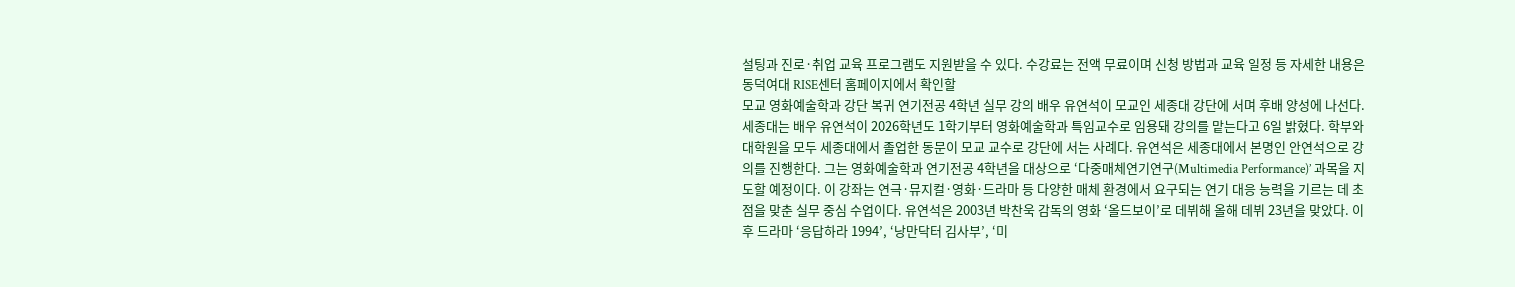설팅과 진로·취업 교육 프로그램도 지원받을 수 있다. 수강료는 전액 무료이며 신청 방법과 교육 일정 등 자세한 내용은 동덕여대 RISE센터 홈페이지에서 확인할
모교 영화예술학과 강단 복귀 연기전공 4학년 실무 강의 배우 유연석이 모교인 세종대 강단에 서며 후배 양성에 나선다. 세종대는 배우 유연석이 2026학년도 1학기부터 영화예술학과 특임교수로 임용돼 강의를 맡는다고 6일 밝혔다. 학부와 대학원을 모두 세종대에서 졸업한 동문이 모교 교수로 강단에 서는 사례다. 유연석은 세종대에서 본명인 안연석으로 강의를 진행한다. 그는 영화예술학과 연기전공 4학년을 대상으로 ‘다중매체연기연구(Multimedia Performance)’ 과목을 지도할 예정이다. 이 강좌는 연극·뮤지컬·영화·드라마 등 다양한 매체 환경에서 요구되는 연기 대응 능력을 기르는 데 초점을 맞춘 실무 중심 수업이다. 유연석은 2003년 박찬욱 감독의 영화 ‘올드보이’로 데뷔해 올해 데뷔 23년을 맞았다. 이후 드라마 ‘응답하라 1994’, ‘낭만닥터 김사부’, ‘미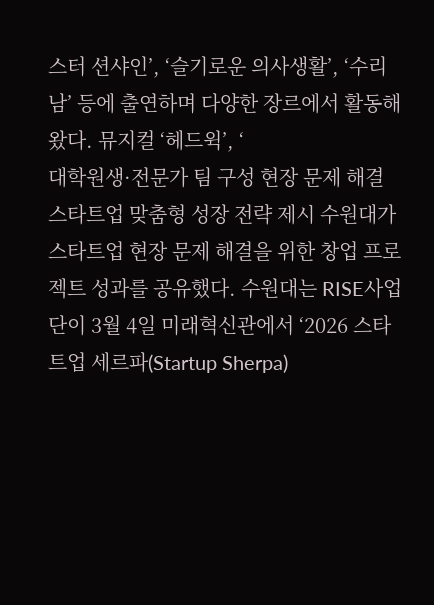스터 션샤인’, ‘슬기로운 의사생활’, ‘수리남’ 등에 출연하며 다양한 장르에서 활동해 왔다. 뮤지컬 ‘헤드윅’, ‘
대학원생·전문가 팀 구성 현장 문제 해결 스타트업 맞춤형 성장 전략 제시 수원대가 스타트업 현장 문제 해결을 위한 창업 프로젝트 성과를 공유했다. 수원대는 RISE사업단이 3월 4일 미래혁신관에서 ‘2026 스타트업 세르파(Startup Sherpa)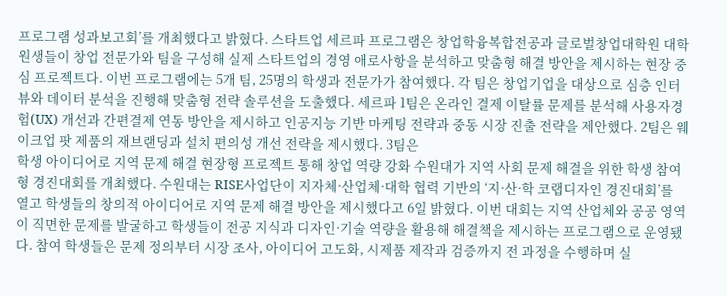프로그램 성과보고회’를 개최했다고 밝혔다. 스타트업 세르파 프로그램은 창업학융복합전공과 글로벌창업대학원 대학원생들이 창업 전문가와 팀을 구성해 실제 스타트업의 경영 애로사항을 분석하고 맞춤형 해결 방안을 제시하는 현장 중심 프로젝트다. 이번 프로그램에는 5개 팀, 25명의 학생과 전문가가 참여했다. 각 팀은 창업기업을 대상으로 심층 인터뷰와 데이터 분석을 진행해 맞춤형 전략 솔루션을 도출했다. 세르파 1팀은 온라인 결제 이탈률 문제를 분석해 사용자경험(UX) 개선과 간편결제 연동 방안을 제시하고 인공지능 기반 마케팅 전략과 중동 시장 진출 전략을 제안했다. 2팀은 웨이크업 팟 제품의 재브랜딩과 설치 편의성 개선 전략을 제시했다. 3팀은
학생 아이디어로 지역 문제 해결 현장형 프로젝트 통해 창업 역량 강화 수원대가 지역 사회 문제 해결을 위한 학생 참여형 경진대회를 개최했다. 수원대는 RISE사업단이 지자체·산업체·대학 협력 기반의 ‘지·산·학 코랩디자인 경진대회’를 열고 학생들의 창의적 아이디어로 지역 문제 해결 방안을 제시했다고 6일 밝혔다. 이번 대회는 지역 산업체와 공공 영역이 직면한 문제를 발굴하고 학생들이 전공 지식과 디자인·기술 역량을 활용해 해결책을 제시하는 프로그램으로 운영됐다. 참여 학생들은 문제 정의부터 시장 조사, 아이디어 고도화, 시제품 제작과 검증까지 전 과정을 수행하며 실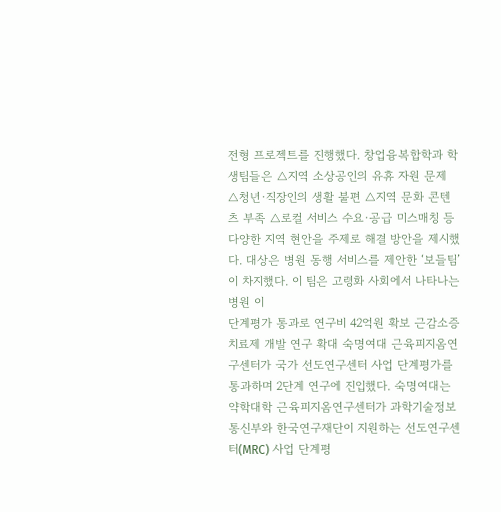전형 프로젝트를 진행했다. 창업융복합학과 학생팀들은 △지역 소상공인의 유휴 자원 문제 △청년·직장인의 생활 불편 △지역 문화 콘텐츠 부족 △로컬 서비스 수요·공급 미스매칭 등 다양한 지역 현안을 주제로 해결 방안을 제시했다. 대상은 병원 동행 서비스를 제안한 ‘보들팀’이 차지했다. 이 팀은 고령화 사회에서 나타나는 병원 이
단계평가 통과로 연구비 42억원 확보 근감소증 치료제 개발 연구 확대 숙명여대 근육피지옴연구센터가 국가 선도연구센터 사업 단계평가를 통과하며 2단계 연구에 진입했다. 숙명여대는 약학대학 근육피지옴연구센터가 과학기술정보통신부와 한국연구재단이 지원하는 선도연구센터(MRC) 사업 단계평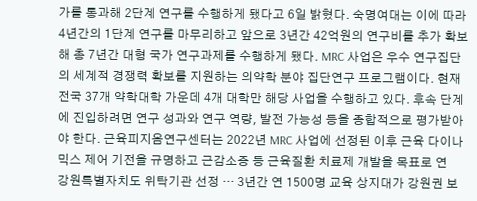가를 통과해 2단계 연구를 수행하게 됐다고 6일 밝혔다. 숙명여대는 이에 따라 4년간의 1단계 연구를 마무리하고 앞으로 3년간 42억원의 연구비를 추가 확보해 총 7년간 대형 국가 연구과제를 수행하게 됐다. MRC 사업은 우수 연구집단의 세계적 경쟁력 확보를 지원하는 의약학 분야 집단연구 프로그램이다. 현재 전국 37개 약학대학 가운데 4개 대학만 해당 사업을 수행하고 있다. 후속 단계에 진입하려면 연구 성과와 연구 역량, 발전 가능성 등을 종합적으로 평가받아야 한다. 근육피지옴연구센터는 2022년 MRC 사업에 선정된 이후 근육 다이나믹스 제어 기전을 규명하고 근감소증 등 근육질환 치료제 개발을 목표로 연
강원특별자치도 위탁기관 선정 … 3년간 연 1500명 교육 상지대가 강원권 보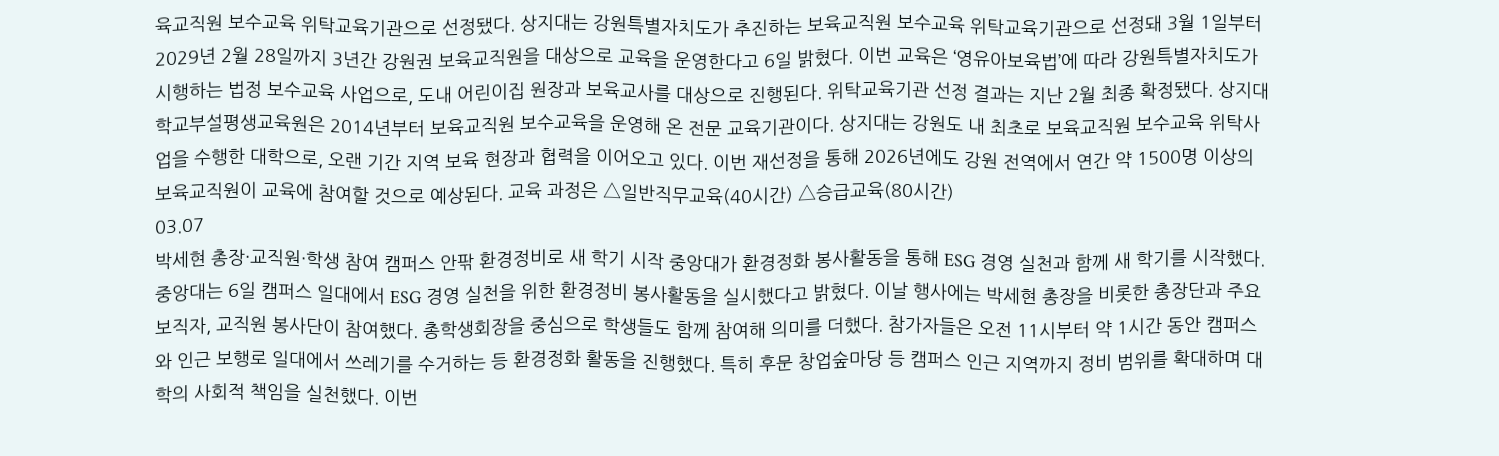육교직원 보수교육 위탁교육기관으로 선정됐다. 상지대는 강원특별자치도가 추진하는 보육교직원 보수교육 위탁교육기관으로 선정돼 3월 1일부터 2029년 2월 28일까지 3년간 강원권 보육교직원을 대상으로 교육을 운영한다고 6일 밝혔다. 이번 교육은 ‘영유아보육법’에 따라 강원특별자치도가 시행하는 법정 보수교육 사업으로, 도내 어린이집 원장과 보육교사를 대상으로 진행된다. 위탁교육기관 선정 결과는 지난 2월 최종 확정됐다. 상지대학교부설평생교육원은 2014년부터 보육교직원 보수교육을 운영해 온 전문 교육기관이다. 상지대는 강원도 내 최초로 보육교직원 보수교육 위탁사업을 수행한 대학으로, 오랜 기간 지역 보육 현장과 협력을 이어오고 있다. 이번 재선정을 통해 2026년에도 강원 전역에서 연간 약 1500명 이상의 보육교직원이 교육에 참여할 것으로 예상된다. 교육 과정은 △일반직무교육(40시간) △승급교육(80시간)
03.07
박세현 총장·교직원·학생 참여 캠퍼스 안팎 환경정비로 새 학기 시작 중앙대가 환경정화 봉사활동을 통해 ESG 경영 실천과 함께 새 학기를 시작했다. 중앙대는 6일 캠퍼스 일대에서 ESG 경영 실천을 위한 환경정비 봉사활동을 실시했다고 밝혔다. 이날 행사에는 박세현 총장을 비롯한 총장단과 주요 보직자, 교직원 봉사단이 참여했다. 총학생회장을 중심으로 학생들도 함께 참여해 의미를 더했다. 참가자들은 오전 11시부터 약 1시간 동안 캠퍼스와 인근 보행로 일대에서 쓰레기를 수거하는 등 환경정화 활동을 진행했다. 특히 후문 창업숲마당 등 캠퍼스 인근 지역까지 정비 범위를 확대하며 대학의 사회적 책임을 실천했다. 이번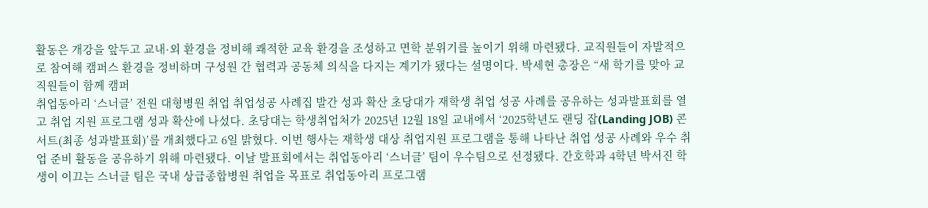활동은 개강을 앞두고 교내·외 환경을 정비해 쾌적한 교육 환경을 조성하고 면학 분위기를 높이기 위해 마련됐다. 교직원들이 자발적으로 참여해 캠퍼스 환경을 정비하며 구성원 간 협력과 공동체 의식을 다지는 계기가 됐다는 설명이다. 박세현 총장은 “새 학기를 맞아 교직원들이 함께 캠퍼
취업동아리 ‘스너글’ 전원 대형병원 취업 취업성공 사례집 발간 성과 확산 초당대가 재학생 취업 성공 사례를 공유하는 성과발표회를 열고 취업 지원 프로그램 성과 확산에 나섰다. 초당대는 학생취업처가 2025년 12월 18일 교내에서 ‘2025학년도 랜딩 잡(Landing JOB) 콘서트(최종 성과발표회)’를 개최했다고 6일 밝혔다. 이번 행사는 재학생 대상 취업지원 프로그램을 통해 나타난 취업 성공 사례와 우수 취업 준비 활동을 공유하기 위해 마련됐다. 이날 발표회에서는 취업동아리 ‘스너글’ 팀이 우수팀으로 선정됐다. 간호학과 4학년 박서진 학생이 이끄는 스너글 팀은 국내 상급종합병원 취업을 목표로 취업동아리 프로그램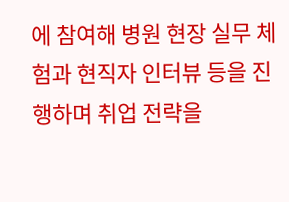에 참여해 병원 현장 실무 체험과 현직자 인터뷰 등을 진행하며 취업 전략을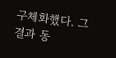구체화했다. 그 결과 동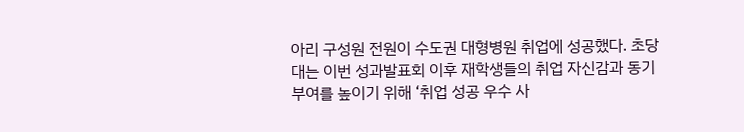아리 구성원 전원이 수도권 대형병원 취업에 성공했다. 초당대는 이번 성과발표회 이후 재학생들의 취업 자신감과 동기 부여를 높이기 위해 ‘취업 성공 우수 사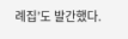례집’도 발간했다.